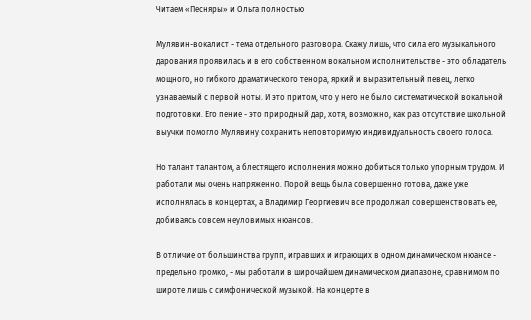Читаем «Песняры» и Ольга полностью

Мулявин-вокалист - тема отдельного разговора. Скажу лишь, что сила его музыкального дарования проявилась и в его собственном вокальном исполнительстве - это обладатель мощного, но гибкого драматического тенора, яркий и выразительный певец, легко узнаваемый с первой ноты. И это притом, что у него не было систематической вокальной подготовки. Его пение - это природный дар, хотя, возможно, как раз отсутствие школьной выучки помогло Мулявину сохранить неповторимую индивидуальность своего голоса.

Но талант талантом, а блестящего исполнения можно добиться только упорным трудом. И работали мы очень напряженно. Порой вещь была совершенно готова, даже уже исполнялась в концертах, а Владимир Георгиевич все продолжал совершенствовать ее, добиваясь совсем неуловимых нюансов.

В отличие от большинства групп, игравших и играющих в одном динамическом нюансе - предельно громко, - мы работали в широчайшем динамическом диапазоне, сравнимом по широте лишь с симфонической музыкой. На концерте в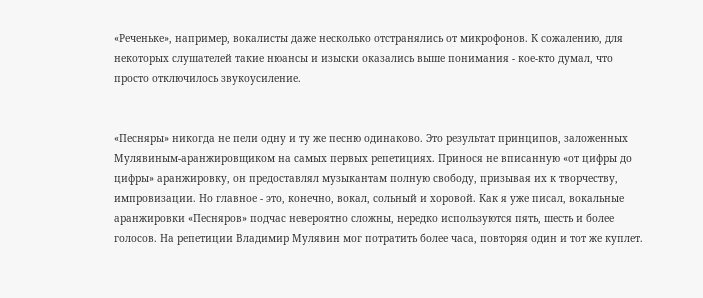«Реченьке», например, вокалисты даже несколько отстранялись от микрофонов. К сожалению, для некоторых слушателей такие нюансы и изыски оказались выше понимания - кое-кто думал, что просто отключилось звукоусиление.


«Песняры» никогда не пели одну и ту же песню одинаково. Это результат принципов, заложенных Мулявиным-аранжировщиком на самых первых репетициях. Принося не вписанную «от цифры до цифры» аранжировку, он предоставлял музыкантам полную свободу, призывая их к творчеству, импровизации. Но главное - это, конечно, вокал, сольный и хоровой. Как я уже писал, вокальные аранжировки «Песняров» подчас невероятно сложны, нередко используются пять, шесть и более голосов. На репетиции Владимир Мулявин мог потратить более часа, повторяя один и тот же куплет.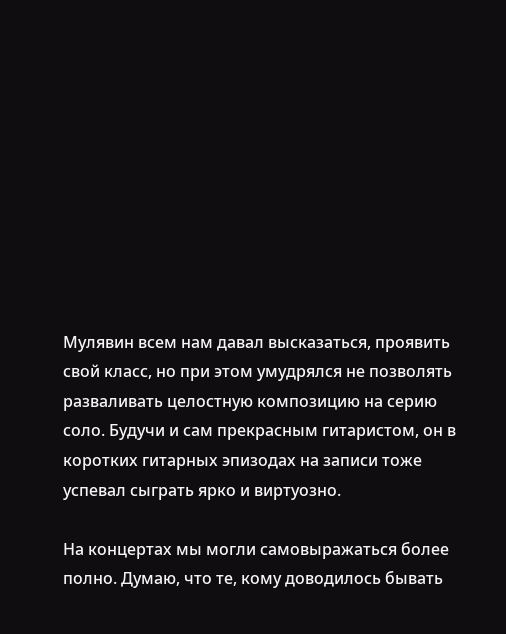Мулявин всем нам давал высказаться, проявить свой класс, но при этом умудрялся не позволять разваливать целостную композицию на серию соло. Будучи и сам прекрасным гитаристом, он в коротких гитарных эпизодах на записи тоже успевал сыграть ярко и виртуозно.

На концертах мы могли самовыражаться более полно. Думаю, что те, кому доводилось бывать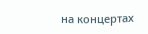на концертах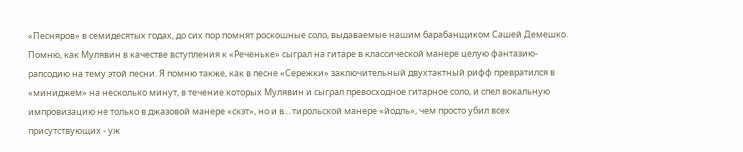«Песняров» в семидесятых годах, до сих пор помнят роскошные соло, выдаваемые нашим барабанщиком Сашей Демешко. Помню, как Мулявин в качестве вступления к «Реченьке» сыграл на гитаре в классической манере целую фантазию-рапсодию на тему этой песни. Я помню также, как в песне «Сережки» заключительный двухтактный рифф превратился в «миниджем» на несколько минут, в течение которых Мулявин и сыграл превосходное гитарное соло, и спел вокальную импровизацию не только в джазовой манере «скэт», но и в... тирольской манере «йодль», чем просто убил всех присутствующих - уж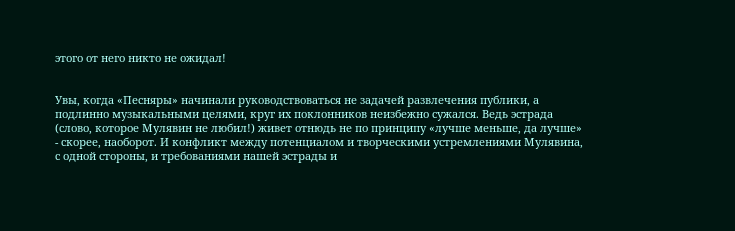этого от него никто не ожидал!


Увы, когда «Песняры» начинали руководствоваться не задачей развлечения публики, а подлинно музыкальными целями, круг их поклонников неизбежно сужался. Ведь эстрада (слово, которое Мулявин не любил!) живет отнюдь не по принципу «лучше меньше, да лучше» - скорее, наоборот. И конфликт между потенциалом и творческими устремлениями Мулявина, с одной стороны, и требованиями нашей эстрады и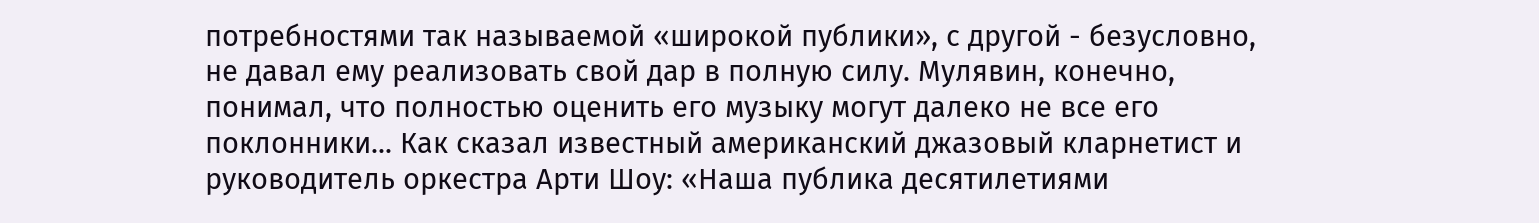потребностями так называемой «широкой публики», с другой - безусловно, не давал ему реализовать свой дар в полную силу. Мулявин, конечно, понимал, что полностью оценить его музыку могут далеко не все его поклонники... Как сказал известный американский джазовый кларнетист и руководитель оркестра Арти Шоу: «Наша публика десятилетиями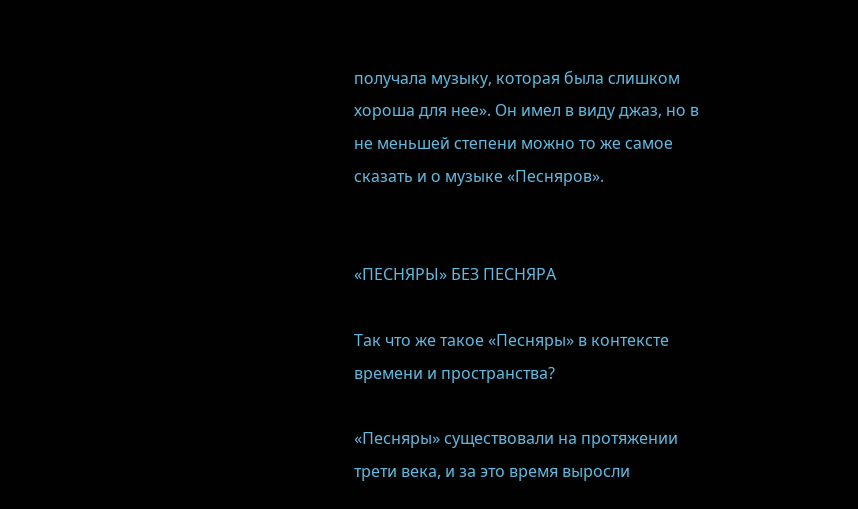получала музыку, которая была слишком хороша для нее». Он имел в виду джаз, но в не меньшей степени можно то же самое сказать и о музыке «Песняров».


«ПЕСНЯРЫ» БЕЗ ПЕСНЯРА

Так что же такое «Песняры» в контексте времени и пространства?

«Песняры» существовали на протяжении трети века, и за это время выросли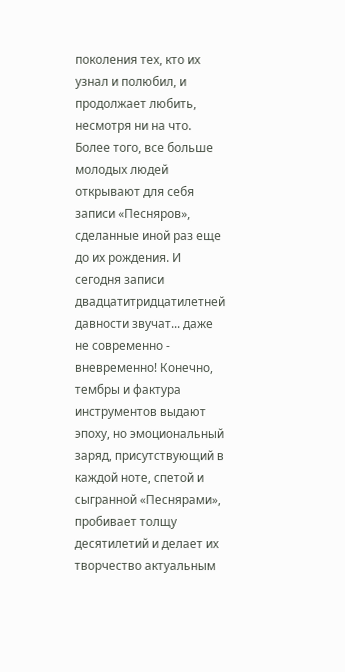поколения тех, кто их узнал и полюбил, и продолжает любить, несмотря ни на что. Более того, все больше молодых людей открывают для себя записи «Песняров», сделанные иной раз еще до их рождения. И сегодня записи двадцатитридцатилетней давности звучат... даже не современно - вневременно! Конечно, тембры и фактура инструментов выдают эпоху, но эмоциональный заряд, присутствующий в каждой ноте, спетой и сыгранной «Песнярами», пробивает толщу десятилетий и делает их творчество актуальным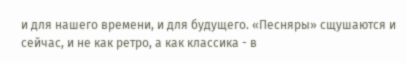и для нашего времени, и для будущего. «Песняры» сщушаются и сейчас, и не как ретро, а как классика - в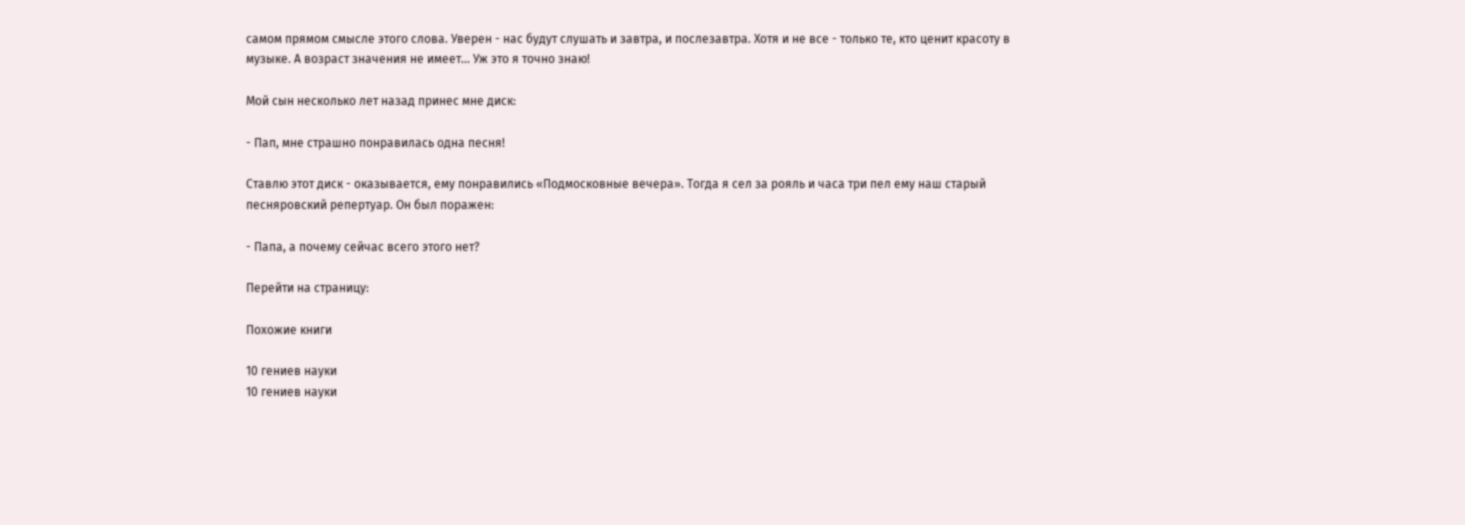самом прямом смысле этого слова. Уверен - нас будут слушать и завтра, и послезавтра. Хотя и не все - только те, кто ценит красоту в музыке. А возраст значения не имеет... Уж это я точно знаю!

Мой сын несколько лет назад принес мне диск:

- Пап, мне страшно понравилась одна песня!

Ставлю этот диск - оказывается, ему понравились «Подмосковные вечера». Тогда я сел за рояль и часа три пел ему наш старый песняровский репертуар. Он был поражен:

- Папа, а почему сейчас всего этого нет?

Перейти на страницу:

Похожие книги

10 гениев науки
10 гениев науки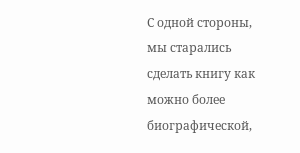С одной стороны, мы старались сделать книгу как можно более биографической,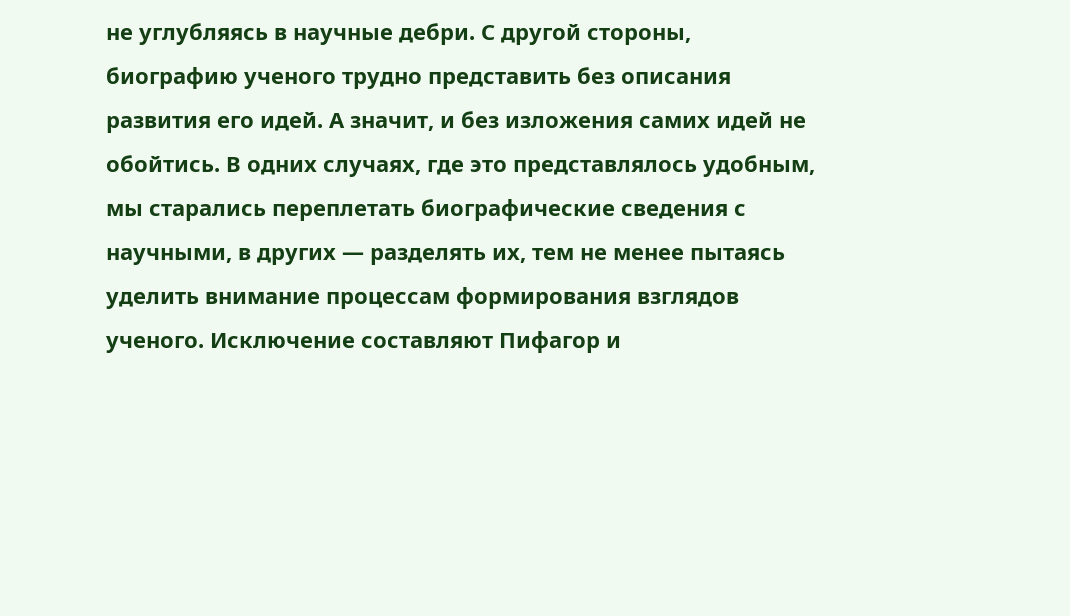не углубляясь в научные дебри. С другой стороны, биографию ученого трудно представить без описания развития его идей. А значит, и без изложения самих идей не обойтись. В одних случаях, где это представлялось удобным, мы старались переплетать биографические сведения с научными, в других — разделять их, тем не менее пытаясь уделить внимание процессам формирования взглядов ученого. Исключение составляют Пифагор и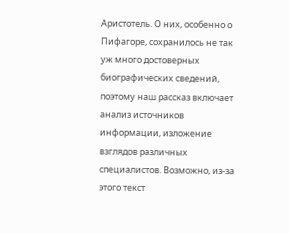Аристотель. О них, особенно о Пифагоре, сохранилось не так уж много достоверных биографических сведений, поэтому наш рассказ включает анализ источников информации, изложение взглядов различных специалистов. Возможно, из-за этого текст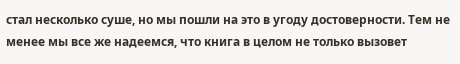стал несколько суше, но мы пошли на это в угоду достоверности. Тем не менее мы все же надеемся, что книга в целом не только вызовет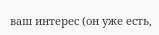ваш интерес (он уже есть,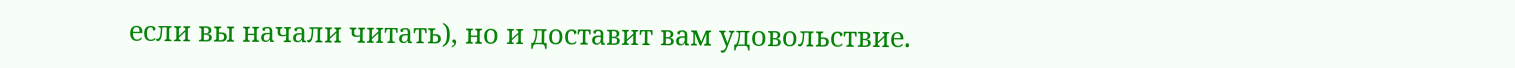если вы начали читать), но и доставит вам удовольствие.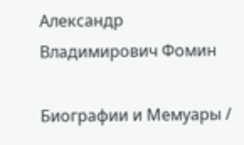Александр Владимирович Фомин

Биографии и Мемуары /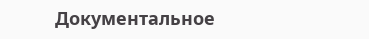Документальное